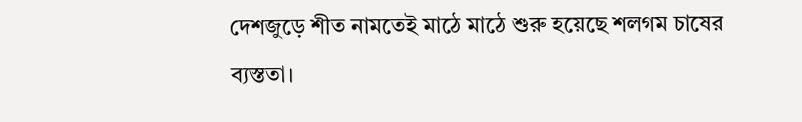দেশজুড়ে শীত নামতেই মাঠে মাঠে শুরু হয়েছে শলগম চাষের ব্যস্ততা।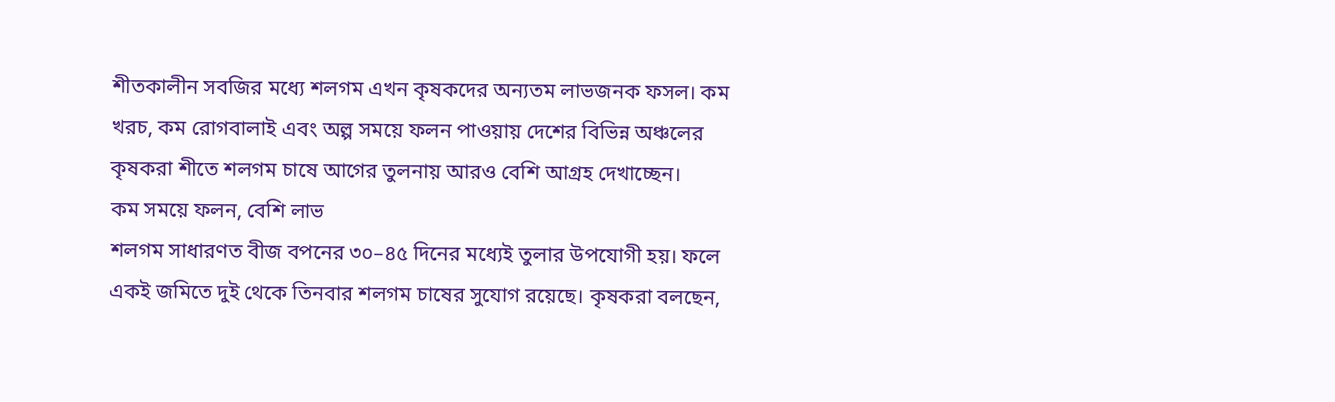শীতকালীন সবজির মধ্যে শলগম এখন কৃষকদের অন্যতম লাভজনক ফসল। কম খরচ, কম রোগবালাই এবং অল্প সময়ে ফলন পাওয়ায় দেশের বিভিন্ন অঞ্চলের কৃষকরা শীতে শলগম চাষে আগের তুলনায় আরও বেশি আগ্রহ দেখাচ্ছেন।
কম সময়ে ফলন, বেশি লাভ
শলগম সাধারণত বীজ বপনের ৩০–৪৫ দিনের মধ্যেই তুলার উপযোগী হয়। ফলে একই জমিতে দুই থেকে তিনবার শলগম চাষের সুযোগ রয়েছে। কৃষকরা বলছেন,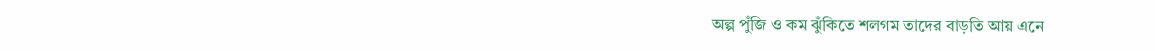অল্প পুঁজি ও কম ঝুঁকিতে শলগম তাদের বাড়তি আয় এনে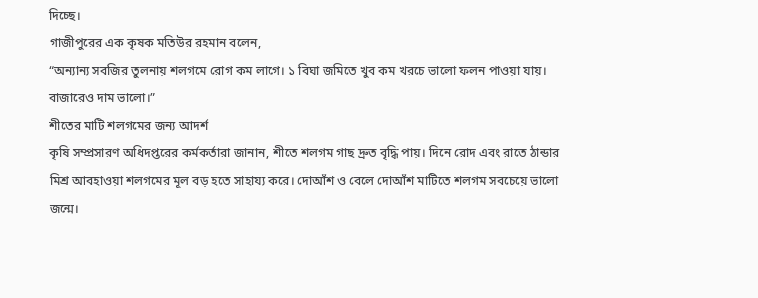দিচ্ছে।
গাজীপুরের এক কৃষক মতিউর রহমান বলেন,
“অন্যান্য সবজির তুলনায় শলগমে রোগ কম লাগে। ১ বিঘা জমিতে খুব কম খরচে ভালো ফলন পাওয়া যায়। বাজারেও দাম ভালো।”
শীতের মাটি শলগমের জন্য আদর্শ
কৃষি সম্প্রসারণ অধিদপ্তরের কর্মকর্তারা জানান, শীতে শলগম গাছ দ্রুত বৃদ্ধি পায়। দিনে রোদ এবং রাতে ঠান্ডার মিশ্র আবহাওয়া শলগমের মূল বড় হতে সাহায্য করে। দোআঁশ ও বেলে দোআঁশ মাটিতে শলগম সবচেয়ে ভালো জন্মে।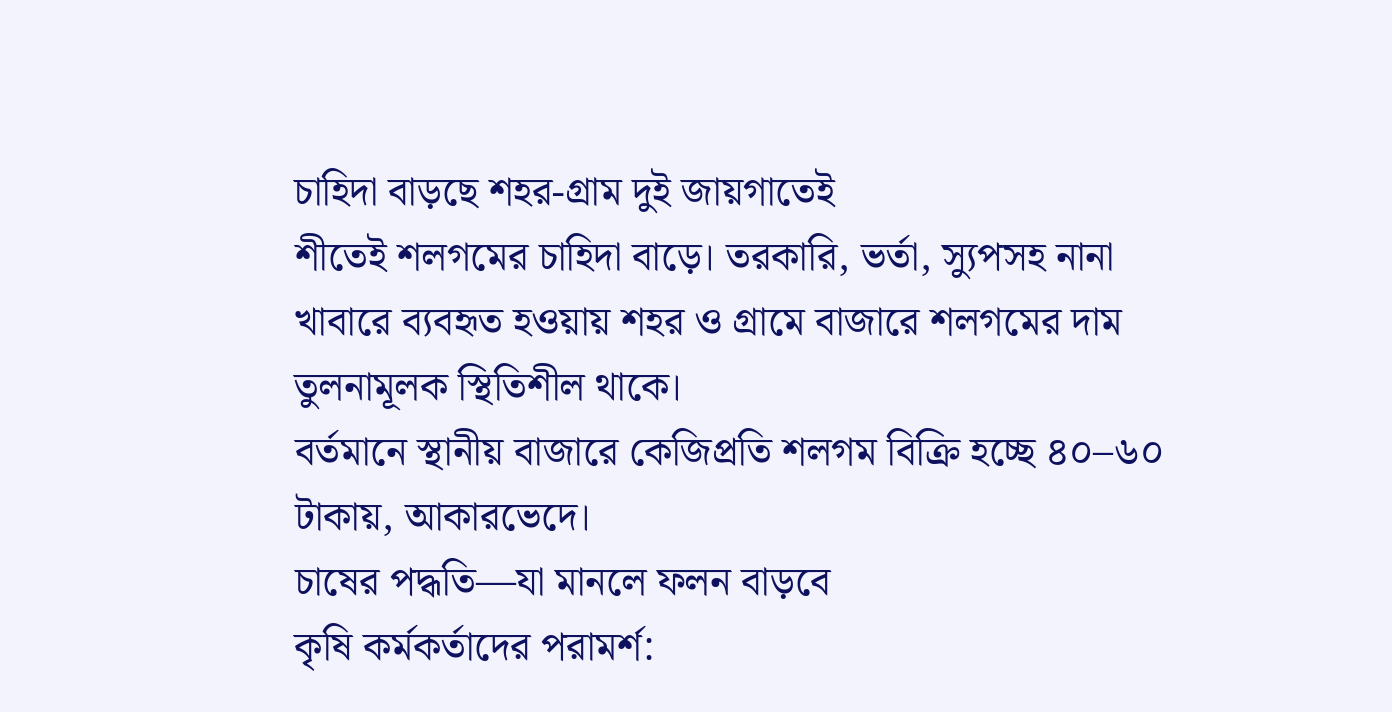চাহিদা বাড়ছে শহর-গ্রাম দুই জায়গাতেই
শীতেই শলগমের চাহিদা বাড়ে। তরকারি, ভর্তা, স্যুপসহ নানা খাবারে ব্যবহৃত হওয়ায় শহর ও গ্রামে বাজারে শলগমের দাম তুলনামূলক স্থিতিশীল থাকে।
বর্তমানে স্থানীয় বাজারে কেজিপ্রতি শলগম বিক্রি হচ্ছে ৪০–৬০ টাকায়, আকারভেদে।
চাষের পদ্ধতি—যা মানলে ফলন বাড়বে
কৃষি কর্মকর্তাদের পরামর্শ: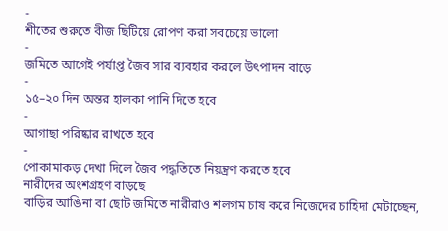-
শীতের শুরুতে বীজ ছিটিয়ে রোপণ করা সবচেয়ে ভালো
-
জমিতে আগেই পর্যাপ্ত জৈব সার ব্যবহার করলে উৎপাদন বাড়ে
-
১৫–২০ দিন অন্তর হালকা পানি দিতে হবে
-
আগাছা পরিষ্কার রাখতে হবে
-
পোকামাকড় দেখা দিলে জৈব পদ্ধতিতে নিয়ন্ত্রণ করতে হবে
নারীদের অংশগ্রহণ বাড়ছে
বাড়ির আঙিনা বা ছোট জমিতে নারীরাও শলগম চাষ করে নিজেদের চাহিদা মেটাচ্ছেন,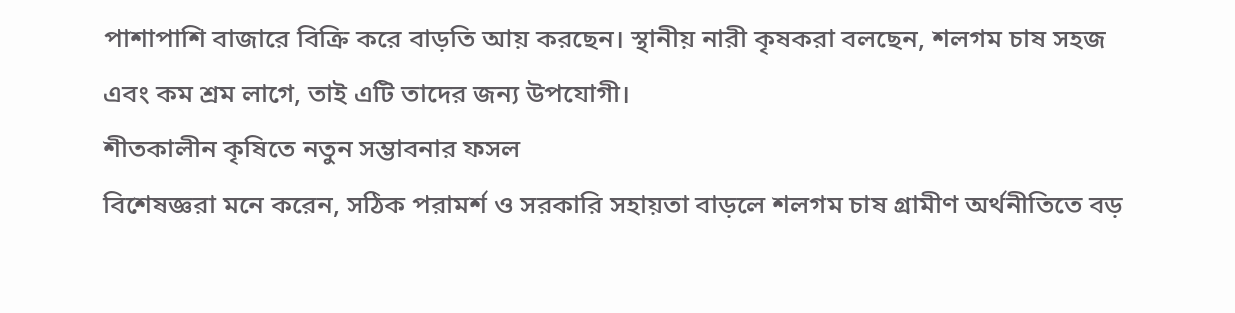পাশাপাশি বাজারে বিক্রি করে বাড়তি আয় করছেন। স্থানীয় নারী কৃষকরা বলছেন, শলগম চাষ সহজ এবং কম শ্রম লাগে, তাই এটি তাদের জন্য উপযোগী।
শীতকালীন কৃষিতে নতুন সম্ভাবনার ফসল
বিশেষজ্ঞরা মনে করেন, সঠিক পরামর্শ ও সরকারি সহায়তা বাড়লে শলগম চাষ গ্রামীণ অর্থনীতিতে বড়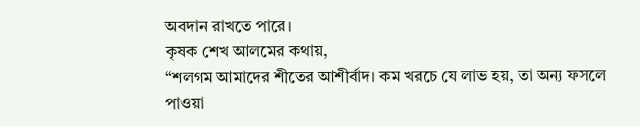অবদান রাখতে পারে।
কৃষক শেখ আলমের কথায়,
“শলগম আমাদের শীতের আশীর্বাদ। কম খরচে যে লাভ হয়, তা অন্য ফসলে পাওয়া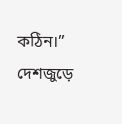কঠিন।”
দেশজুড়ে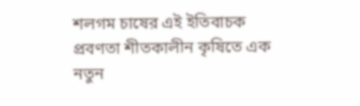শলগম চাষের এই ইতিবাচক প্রবণতা শীতকালীন কৃষিতে এক নতুন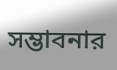সম্ভাবনার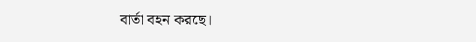বার্তা বহন করছে।